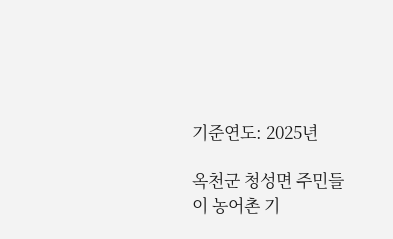기준연도: 2025년

옥천군 청성면 주민들이 농어촌 기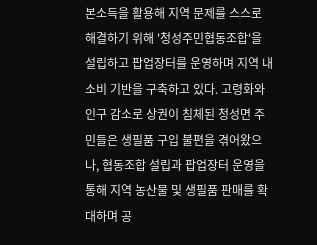본소득을 활용해 지역 문제를 스스로 해결하기 위해 '청성주민협동조합'을 설립하고 팝업장터를 운영하며 지역 내 소비 기반을 구축하고 있다. 고령화와 인구 감소로 상권이 침체된 청성면 주민들은 생필품 구입 불편을 겪어왔으나, 협동조합 설립과 팝업장터 운영을 통해 지역 농산물 및 생필품 판매를 확대하며 공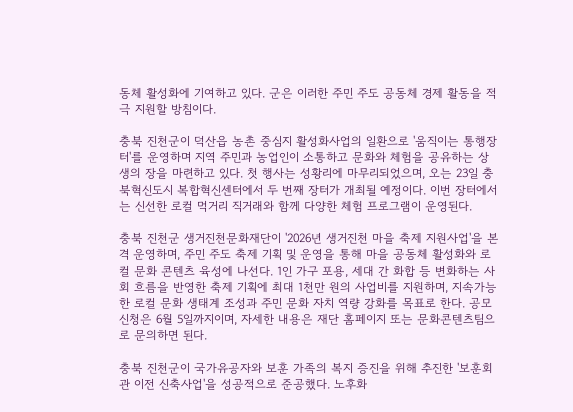동체 활성화에 기여하고 있다. 군은 이러한 주민 주도 공동체 경제 활동을 적극 지원할 방침이다.

충북 진천군이 덕산읍 농촌 중심지 활성화사업의 일환으로 '움직이는 통행장터'를 운영하며 지역 주민과 농업인이 소통하고 문화와 체험을 공유하는 상생의 장을 마련하고 있다. 첫 행사는 성황리에 마무리되었으며, 오는 23일 충북혁신도시 복합혁신센터에서 두 번째 장터가 개최될 예정이다. 이번 장터에서는 신선한 로컬 먹거리 직거래와 함께 다양한 체험 프로그램이 운영된다.

충북 진천군 생거진천문화재단이 '2026년 생거진천 마을 축제 지원사업'을 본격 운영하며, 주민 주도 축제 기획 및 운영을 통해 마을 공동체 활성화와 로컬 문화 콘텐츠 육성에 나선다. 1인 가구 포용, 세대 간 화합 등 변화하는 사회 흐름을 반영한 축제 기획에 최대 1천만 원의 사업비를 지원하며, 지속가능한 로컬 문화 생태계 조성과 주민 문화 자치 역량 강화를 목표로 한다. 공모 신청은 6월 5일까지이며, 자세한 내용은 재단 홈페이지 또는 문화콘텐츠팀으로 문의하면 된다.

충북 진천군이 국가유공자와 보훈 가족의 복지 증진을 위해 추진한 '보훈회관 이전 신축사업'을 성공적으로 준공했다. 노후화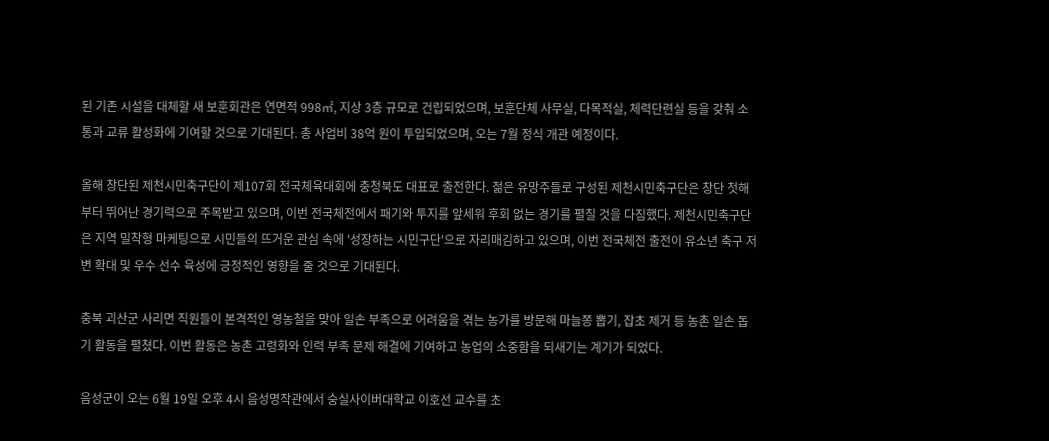된 기존 시설을 대체할 새 보훈회관은 연면적 998㎡, 지상 3층 규모로 건립되었으며, 보훈단체 사무실, 다목적실, 체력단련실 등을 갖춰 소통과 교류 활성화에 기여할 것으로 기대된다. 총 사업비 38억 원이 투입되었으며, 오는 7월 정식 개관 예정이다.

올해 창단된 제천시민축구단이 제107회 전국체육대회에 충청북도 대표로 출전한다. 젊은 유망주들로 구성된 제천시민축구단은 창단 첫해부터 뛰어난 경기력으로 주목받고 있으며, 이번 전국체전에서 패기와 투지를 앞세워 후회 없는 경기를 펼칠 것을 다짐했다. 제천시민축구단은 지역 밀착형 마케팅으로 시민들의 뜨거운 관심 속에 '성장하는 시민구단'으로 자리매김하고 있으며, 이번 전국체전 출전이 유소년 축구 저변 확대 및 우수 선수 육성에 긍정적인 영향을 줄 것으로 기대된다.

충북 괴산군 사리면 직원들이 본격적인 영농철을 맞아 일손 부족으로 어려움을 겪는 농가를 방문해 마늘쫑 뽑기, 잡초 제거 등 농촌 일손 돕기 활동을 펼쳤다. 이번 활동은 농촌 고령화와 인력 부족 문제 해결에 기여하고 농업의 소중함을 되새기는 계기가 되었다.

음성군이 오는 6월 19일 오후 4시 음성명작관에서 숭실사이버대학교 이호선 교수를 초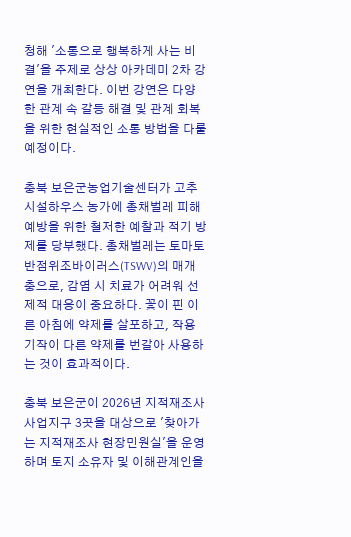청해 '소통으로 행복하게 사는 비결'을 주제로 상상 아카데미 2차 강연을 개최한다. 이번 강연은 다양한 관계 속 갈등 해결 및 관계 회복을 위한 현실적인 소통 방법을 다룰 예정이다.

충북 보은군농업기술센터가 고추 시설하우스 농가에 총채벌레 피해 예방을 위한 철저한 예찰과 적기 방제를 당부했다. 총채벌레는 토마토반점위조바이러스(TSWV)의 매개충으로, 감염 시 치료가 어려워 선제적 대응이 중요하다. 꽃이 핀 이른 아침에 약제를 살포하고, 작용 기작이 다른 약제를 번갈아 사용하는 것이 효과적이다.

충북 보은군이 2026년 지적재조사 사업지구 3곳을 대상으로 '찾아가는 지적재조사 현장민원실'을 운영하며 토지 소유자 및 이해관계인을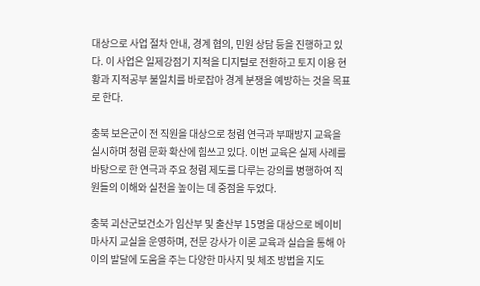대상으로 사업 절차 안내, 경계 협의, 민원 상담 등을 진행하고 있다. 이 사업은 일제강점기 지적을 디지털로 전환하고 토지 이용 현황과 지적공부 불일치를 바로잡아 경계 분쟁을 예방하는 것을 목표로 한다.

충북 보은군이 전 직원을 대상으로 청렴 연극과 부패방지 교육을 실시하며 청렴 문화 확산에 힘쓰고 있다. 이번 교육은 실제 사례를 바탕으로 한 연극과 주요 청렴 제도를 다루는 강의를 병행하여 직원들의 이해와 실천을 높이는 데 중점을 두었다.

충북 괴산군보건소가 임산부 및 출산부 15명을 대상으로 베이비 마사지 교실을 운영하며, 전문 강사가 이론 교육과 실습을 통해 아이의 발달에 도움을 주는 다양한 마사지 및 체조 방법을 지도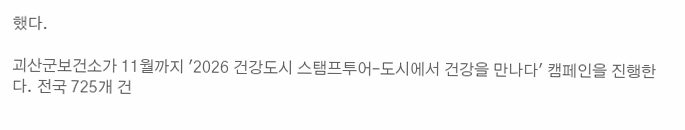했다.

괴산군보건소가 11월까지 '2026 건강도시 스탬프투어–도시에서 건강을 만나다' 캠페인을 진행한다. 전국 725개 건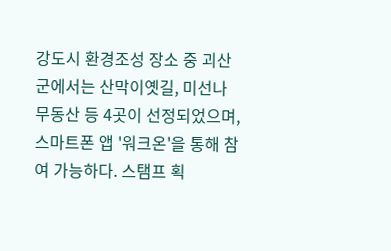강도시 환경조성 장소 중 괴산군에서는 산막이옛길, 미선나무동산 등 4곳이 선정되었으며, 스마트폰 앱 '워크온'을 통해 참여 가능하다. 스탬프 획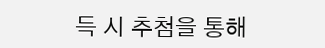득 시 추첨을 통해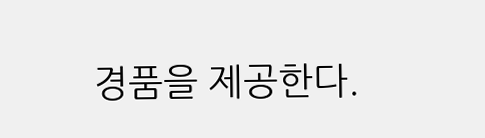경품을 제공한다.